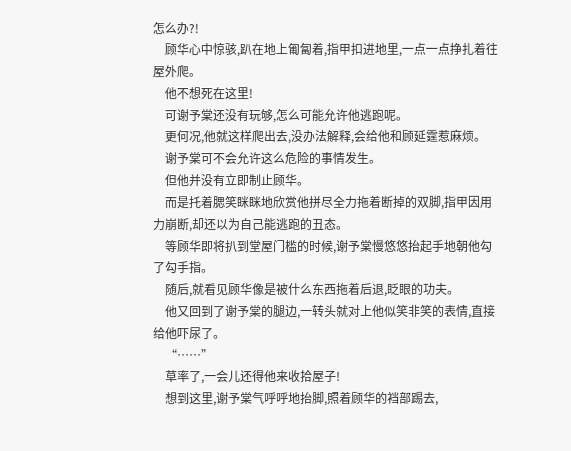怎么办?!
    顾华心中惊骇,趴在地上匍匐着,指甲扣进地里,一点一点挣扎着往屋外爬。
    他不想死在这里!
    可谢予棠还没有玩够,怎么可能允许他逃跑呢。
    更何况,他就这样爬出去,没办法解释,会给他和顾延霆惹麻烦。
    谢予棠可不会允许这么危险的事情发生。
    但他并没有立即制止顾华。
    而是托着腮笑眯眯地欣赏他拼尽全力拖着断掉的双脚,指甲因用力崩断,却还以为自己能逃跑的丑态。
    等顾华即将扒到堂屋门槛的时候,谢予棠慢悠悠抬起手地朝他勾了勾手指。
    随后,就看见顾华像是被什么东西拖着后退,眨眼的功夫。
    他又回到了谢予棠的腿边,一转头就对上他似笑非笑的表情,直接给他吓尿了。
    “……”
    草率了,一会儿还得他来收拾屋子!
    想到这里,谢予棠气呼呼地抬脚,照着顾华的裆部踢去,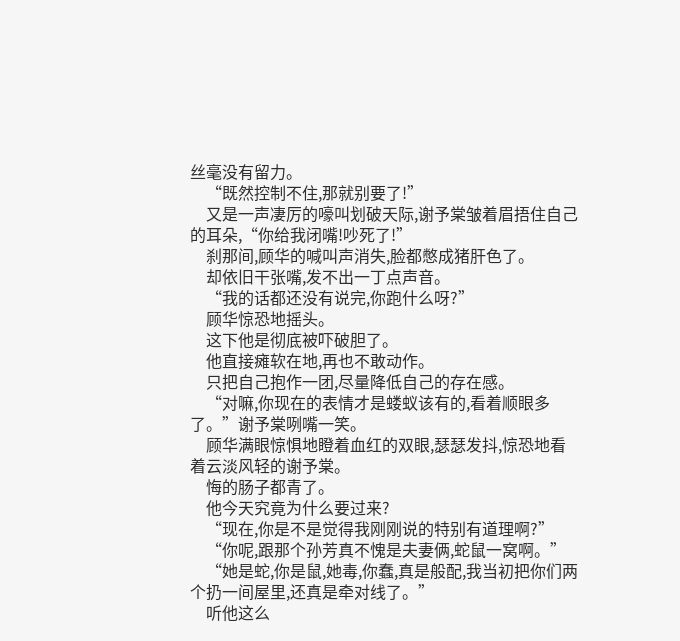丝毫没有留力。
    “既然控制不住,那就别要了!”
    又是一声凄厉的嚎叫划破天际,谢予棠皱着眉捂住自己的耳朵,“你给我闭嘴!吵死了!”
    刹那间,顾华的喊叫声消失,脸都憋成猪肝色了。
    却依旧干张嘴,发不出一丁点声音。
    “我的话都还没有说完,你跑什么呀?”
    顾华惊恐地摇头。
    这下他是彻底被吓破胆了。
    他直接瘫软在地,再也不敢动作。
    只把自己抱作一团,尽量降低自己的存在感。
    “对嘛,你现在的表情才是蝼蚁该有的,看着顺眼多了。”谢予棠咧嘴一笑。
    顾华满眼惊惧地瞪着血红的双眼,瑟瑟发抖,惊恐地看着云淡风轻的谢予棠。
    悔的肠子都青了。
    他今天究竟为什么要过来?
    “现在,你是不是觉得我刚刚说的特别有道理啊?”
    “你呢,跟那个孙芳真不愧是夫妻俩,蛇鼠一窝啊。”
    “她是蛇,你是鼠,她毒,你蠢,真是般配,我当初把你们两个扔一间屋里,还真是牵对线了。”
    听他这么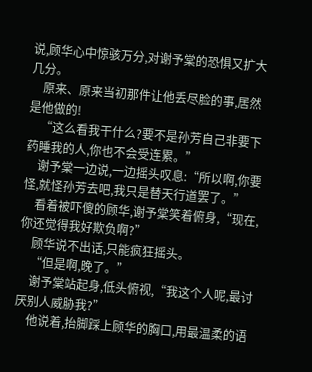说,顾华心中惊骇万分,对谢予棠的恐惧又扩大几分。
    原来、原来当初那件让他丢尽脸的事,居然是他做的!
    “这么看我干什么?要不是孙芳自己非要下药睡我的人,你也不会受连累。”
    谢予棠一边说,一边摇头叹息:“所以啊,你要怪,就怪孙芳去吧,我只是替天行道罢了。”
    看着被吓傻的顾华,谢予棠笑着俯身,“现在,你还觉得我好欺负啊?”
    顾华说不出话,只能疯狂摇头。
    “但是啊,晚了。”
    谢予棠站起身,低头俯视,“我这个人呢,最讨厌别人威胁我?”
    他说着,抬脚踩上顾华的胸口,用最温柔的语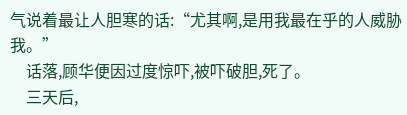气说着最让人胆寒的话:“尤其啊,是用我最在乎的人威胁我。”
    话落,顾华便因过度惊吓,被吓破胆,死了。
    三天后,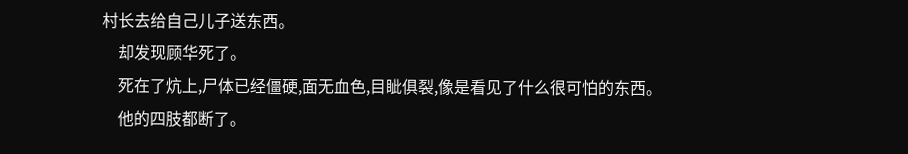村长去给自己儿子送东西。
    却发现顾华死了。
    死在了炕上,尸体已经僵硬,面无血色,目眦俱裂,像是看见了什么很可怕的东西。
    他的四肢都断了。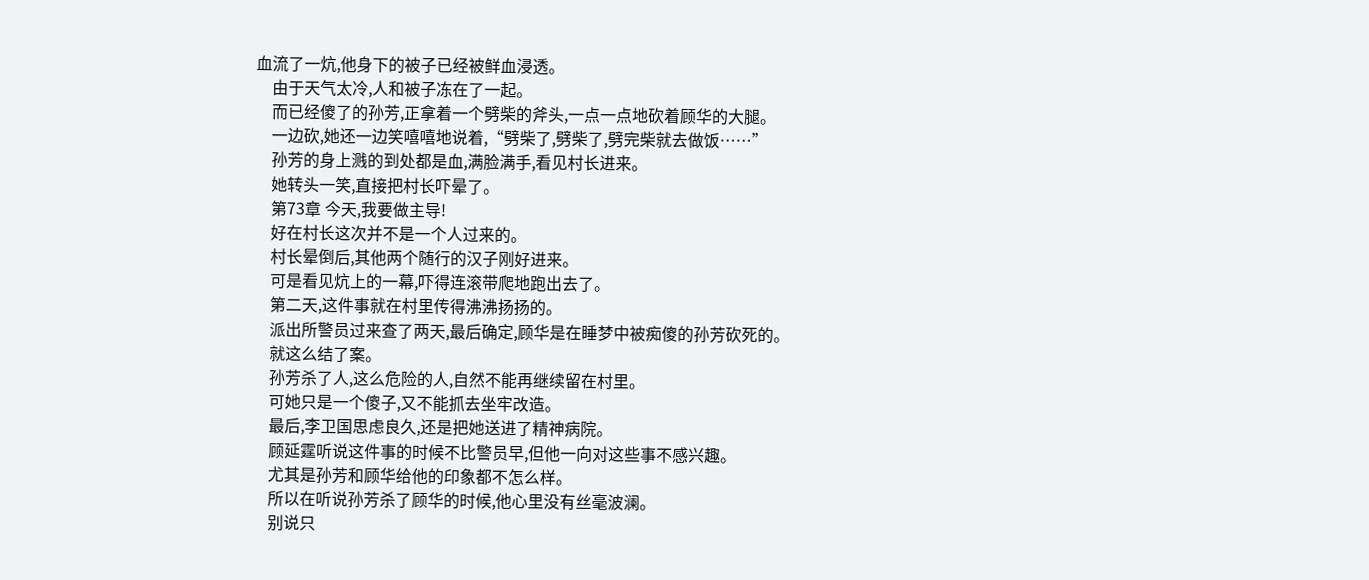血流了一炕,他身下的被子已经被鲜血浸透。
    由于天气太冷,人和被子冻在了一起。
    而已经傻了的孙芳,正拿着一个劈柴的斧头,一点一点地砍着顾华的大腿。
    一边砍,她还一边笑嘻嘻地说着,“劈柴了,劈柴了,劈完柴就去做饭……”
    孙芳的身上溅的到处都是血,满脸满手,看见村长进来。
    她转头一笑,直接把村长吓晕了。
    第73章 今天,我要做主导!
    好在村长这次并不是一个人过来的。
    村长晕倒后,其他两个随行的汉子刚好进来。
    可是看见炕上的一幕,吓得连滚带爬地跑出去了。
    第二天,这件事就在村里传得沸沸扬扬的。
    派出所警员过来查了两天,最后确定,顾华是在睡梦中被痴傻的孙芳砍死的。
    就这么结了案。
    孙芳杀了人,这么危险的人,自然不能再继续留在村里。
    可她只是一个傻子,又不能抓去坐牢改造。
    最后,李卫国思虑良久,还是把她送进了精神病院。
    顾延霆听说这件事的时候不比警员早,但他一向对这些事不感兴趣。
    尤其是孙芳和顾华给他的印象都不怎么样。
    所以在听说孙芳杀了顾华的时候,他心里没有丝毫波澜。
    别说只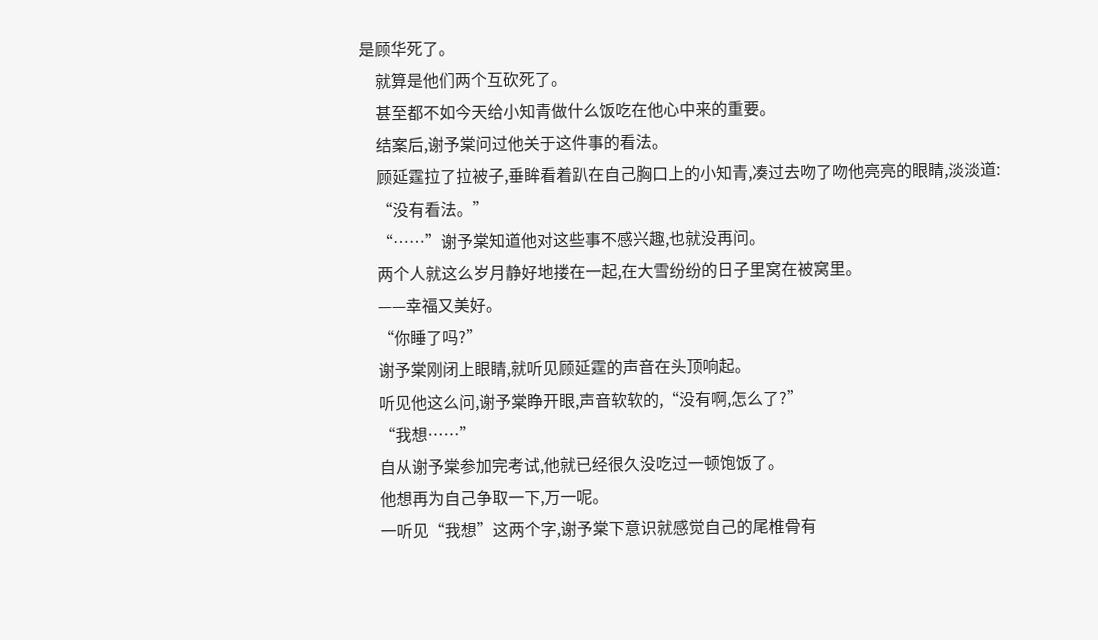是顾华死了。
    就算是他们两个互砍死了。
    甚至都不如今天给小知青做什么饭吃在他心中来的重要。
    结案后,谢予棠问过他关于这件事的看法。
    顾延霆拉了拉被子,垂眸看着趴在自己胸口上的小知青,凑过去吻了吻他亮亮的眼睛,淡淡道:
    “没有看法。”
    “……”谢予棠知道他对这些事不感兴趣,也就没再问。
    两个人就这么岁月静好地搂在一起,在大雪纷纷的日子里窝在被窝里。
    ——幸福又美好。
    “你睡了吗?”
    谢予棠刚闭上眼睛,就听见顾延霆的声音在头顶响起。
    听见他这么问,谢予棠睁开眼,声音软软的,“没有啊,怎么了?”
    “我想……”
    自从谢予棠参加完考试,他就已经很久没吃过一顿饱饭了。
    他想再为自己争取一下,万一呢。
    一听见“我想”这两个字,谢予棠下意识就感觉自己的尾椎骨有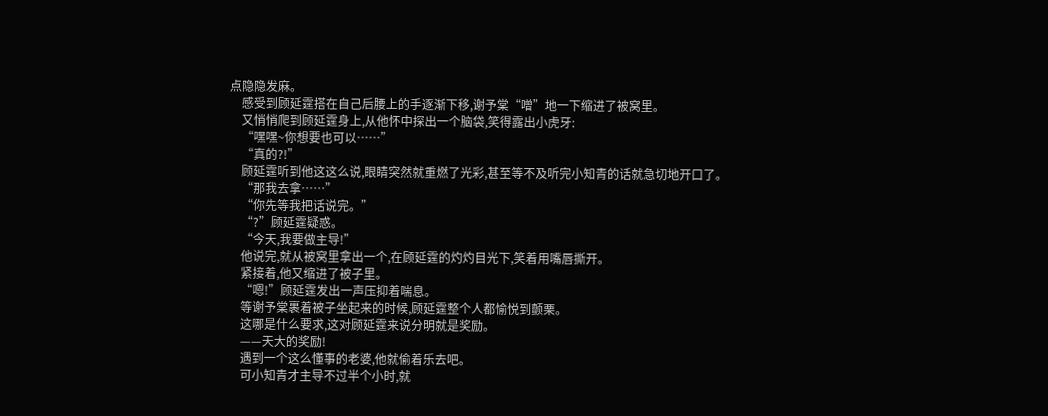点隐隐发麻。
    感受到顾延霆搭在自己后腰上的手逐渐下移,谢予棠“噌”地一下缩进了被窝里。
    又悄悄爬到顾延霆身上,从他怀中探出一个脑袋,笑得露出小虎牙:
    “嘿嘿~你想要也可以……”
    “真的?!”
    顾延霆听到他这这么说,眼睛突然就重燃了光彩,甚至等不及听完小知青的话就急切地开口了。
    “那我去拿……”
    “你先等我把话说完。”
    “?”顾延霆疑惑。
    “今天,我要做主导!”
    他说完,就从被窝里拿出一个,在顾延霆的灼灼目光下,笑着用嘴唇撕开。
    紧接着,他又缩进了被子里。
    “嗯!”顾延霆发出一声压抑着喘息。
    等谢予棠裹着被子坐起来的时候,顾延霆整个人都愉悦到颤栗。
    这哪是什么要求,这对顾延霆来说分明就是奖励。
    ——天大的奖励!
    遇到一个这么懂事的老婆,他就偷着乐去吧。
    可小知青才主导不过半个小时,就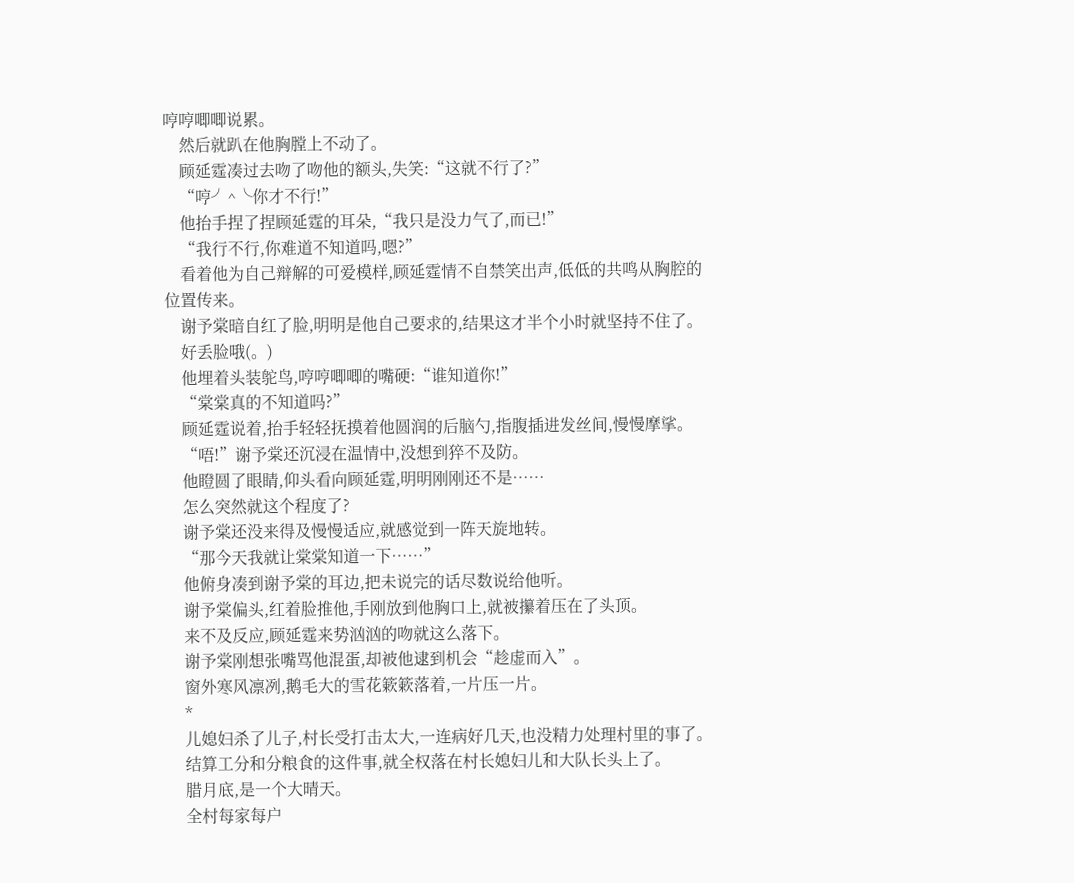哼哼唧唧说累。
    然后就趴在他胸膛上不动了。
    顾延霆凑过去吻了吻他的额头,失笑:“这就不行了?”
    “哼╯^╰你才不行!”
    他抬手捏了捏顾延霆的耳朵,“我只是没力气了,而已!”
    “我行不行,你难道不知道吗,嗯?”
    看着他为自己辩解的可爱模样,顾延霆情不自禁笑出声,低低的共鸣从胸腔的位置传来。
    谢予棠暗自红了脸,明明是他自己要求的,结果这才半个小时就坚持不住了。
    好丢脸哦(。)
    他埋着头装鸵鸟,哼哼唧唧的嘴硬:“谁知道你!”
    “棠棠真的不知道吗?”
    顾延霆说着,抬手轻轻抚摸着他圆润的后脑勺,指腹插进发丝间,慢慢摩挲。
    “唔!”谢予棠还沉浸在温情中,没想到猝不及防。
    他瞪圆了眼睛,仰头看向顾延霆,明明刚刚还不是……
    怎么突然就这个程度了?
    谢予棠还没来得及慢慢适应,就感觉到一阵天旋地转。
    “那今天我就让棠棠知道一下……”
    他俯身凑到谢予棠的耳边,把未说完的话尽数说给他听。
    谢予棠偏头,红着脸推他,手刚放到他胸口上,就被攥着压在了头顶。
    来不及反应,顾延霆来势汹汹的吻就这么落下。
    谢予棠刚想张嘴骂他混蛋,却被他逮到机会“趁虚而入”。
    窗外寒风凛冽,鹅毛大的雪花簌簌落着,一片压一片。
    *
    儿媳妇杀了儿子,村长受打击太大,一连病好几天,也没精力处理村里的事了。
    结算工分和分粮食的这件事,就全权落在村长媳妇儿和大队长头上了。
    腊月底,是一个大晴天。
    全村每家每户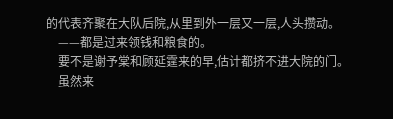的代表齐聚在大队后院,从里到外一层又一层,人头攒动。
    ——都是过来领钱和粮食的。
    要不是谢予棠和顾延霆来的早,估计都挤不进大院的门。
    虽然来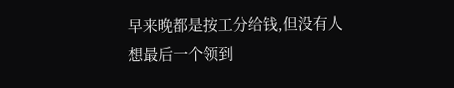早来晚都是按工分给钱,但没有人想最后一个领到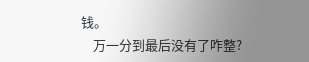钱。
    万一分到最后没有了咋整?